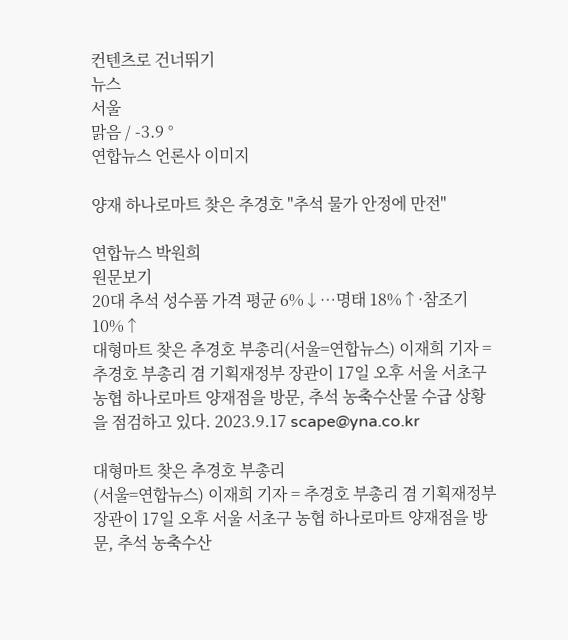컨텐츠로 건너뛰기
뉴스
서울
맑음 / -3.9 °
연합뉴스 언론사 이미지

양재 하나로마트 찾은 추경호 "추석 물가 안정에 만전"

연합뉴스 박원희
원문보기
20대 추석 성수품 가격 평균 6%↓…명태 18%↑·참조기 10%↑
대형마트 찾은 추경호 부총리(서울=연합뉴스) 이재희 기자 = 추경호 부총리 겸 기획재정부 장관이 17일 오후 서울 서초구 농협 하나로마트 양재점을 방문, 추석 농축수산물 수급 상황을 점검하고 있다. 2023.9.17 scape@yna.co.kr

대형마트 찾은 추경호 부총리
(서울=연합뉴스) 이재희 기자 = 추경호 부총리 겸 기획재정부 장관이 17일 오후 서울 서초구 농협 하나로마트 양재점을 방문, 추석 농축수산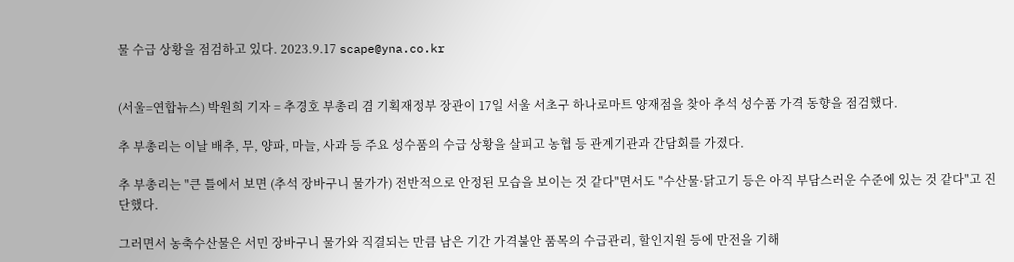물 수급 상황을 점검하고 있다. 2023.9.17 scape@yna.co.kr


(서울=연합뉴스) 박원희 기자 = 추경호 부총리 겸 기획재정부 장관이 17일 서울 서초구 하나로마트 양재점을 찾아 추석 성수품 가격 동향을 점검했다.

추 부총리는 이날 배추, 무, 양파, 마늘, 사과 등 주요 성수품의 수급 상황을 살피고 농협 등 관계기관과 간담회를 가졌다.

추 부총리는 "큰 틀에서 보면 (추석 장바구니 물가가) 전반적으로 안정된 모습을 보이는 것 같다"면서도 "수산물·닭고기 등은 아직 부담스러운 수준에 있는 것 같다"고 진단했다.

그러면서 농축수산물은 서민 장바구니 물가와 직결되는 만큼 남은 기간 가격불안 품목의 수급관리, 할인지원 등에 만전을 기해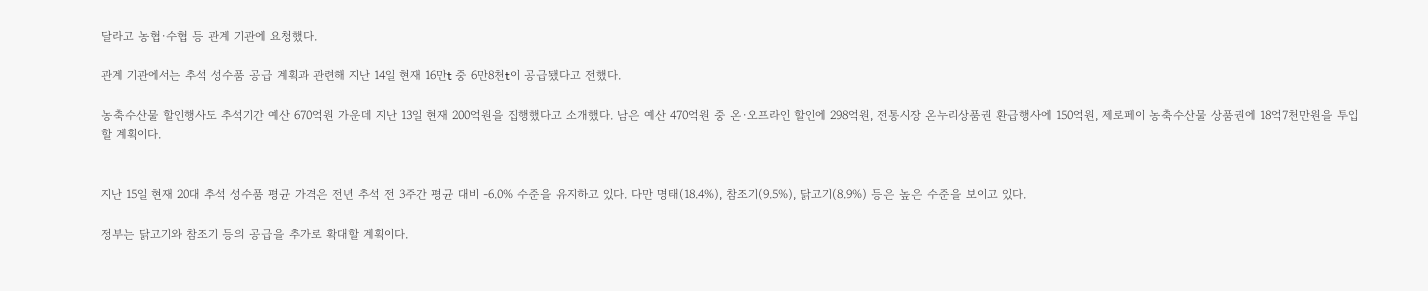달라고 농협·수협 등 관계 기관에 요청했다.

관계 기관에서는 추석 성수품 공급 계획과 관련해 지난 14일 현재 16만t 중 6만8천t이 공급됐다고 전했다.

농축수산물 할인행사도 추석기간 예산 670억원 가운데 지난 13일 현재 200억원을 집행했다고 소개했다. 남은 예산 470억원 중 온·오프라인 할인에 298억원, 전통시장 온누리상품권 환급행사에 150억원, 제로페이 농축수산물 상품권에 18억7천만원을 투입할 계획이다.


지난 15일 현재 20대 추석 성수품 평균 가격은 전년 추석 전 3주간 평균 대비 -6.0% 수준을 유지하고 있다. 다만 명태(18.4%), 참조기(9.5%), 닭고기(8.9%) 등은 높은 수준을 보이고 있다.

정부는 닭고기와 참조기 등의 공급을 추가로 확대할 계획이다.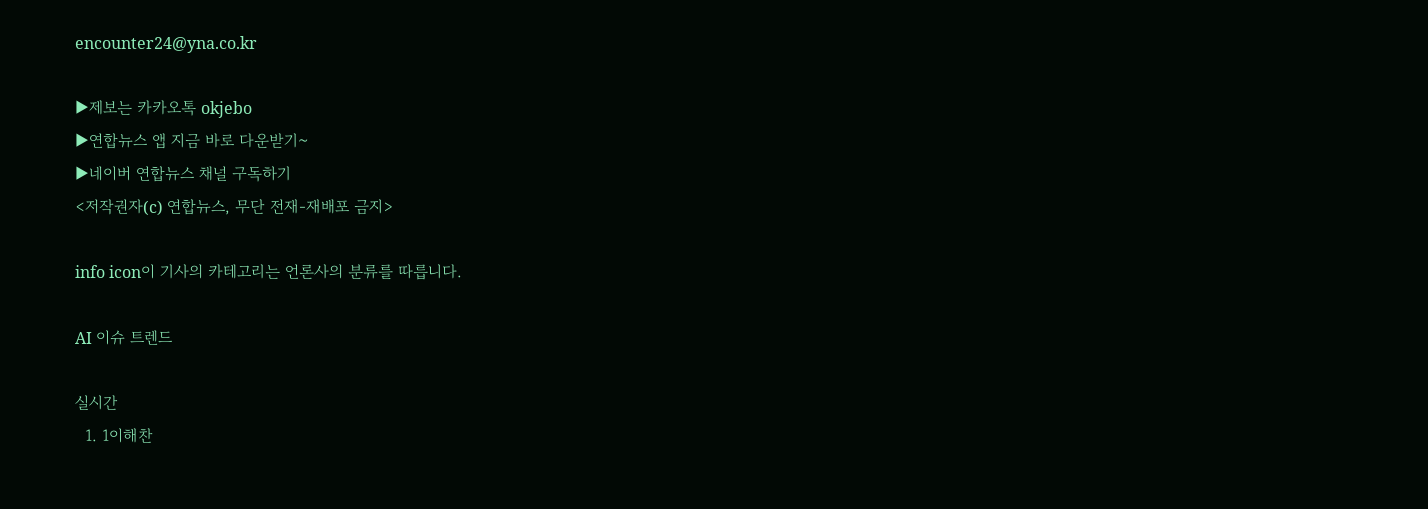encounter24@yna.co.kr

▶제보는 카카오톡 okjebo
▶연합뉴스 앱 지금 바로 다운받기~
▶네이버 연합뉴스 채널 구독하기
<저작권자(c) 연합뉴스, 무단 전재-재배포 금지>

info icon이 기사의 카테고리는 언론사의 분류를 따릅니다.

AI 이슈 트렌드

실시간
  1. 1이해찬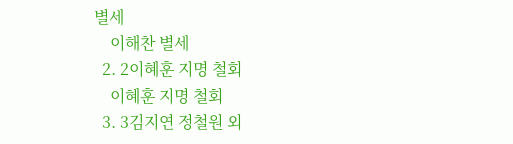별세
    이해찬 별세
  2. 2이혜훈 지명 철회
    이혜훈 지명 철회
  3. 3김지연 정철원 외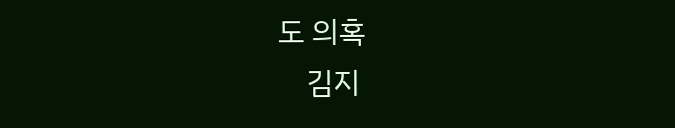도 의혹
    김지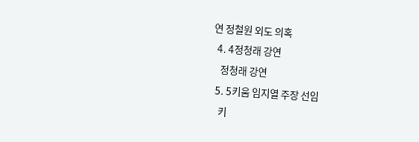연 정철원 외도 의혹
  4. 4정청래 강연
    정청래 강연
  5. 5키움 임지열 주장 선임
    키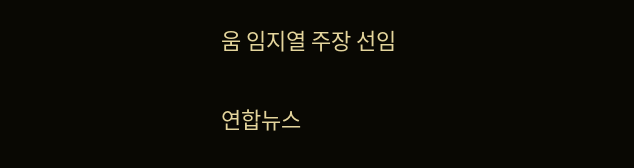움 임지열 주장 선임

연합뉴스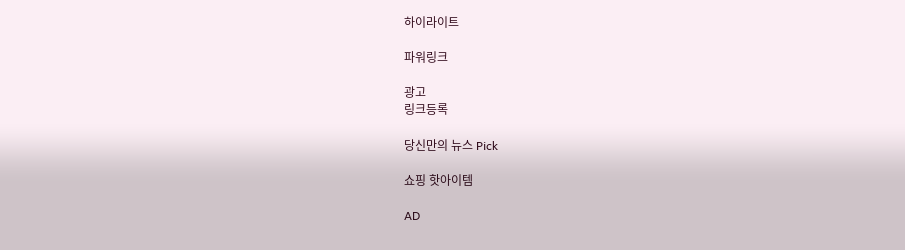하이라이트

파워링크

광고
링크등록

당신만의 뉴스 Pick

쇼핑 핫아이템

AD